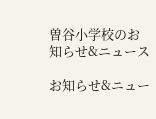曽谷小学校のお知らせ&ニュース

お知らせ&ニュー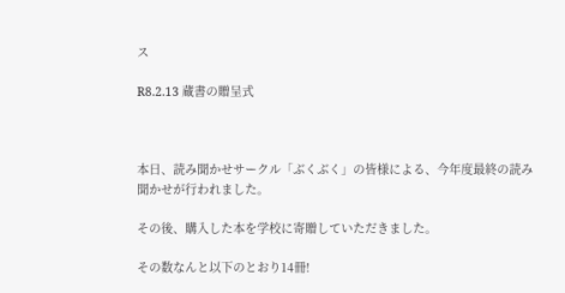ス

R8.2.13 蔵書の贈呈式



本日、読み聞かせサークル「ぶくぶく」の皆様による、今年度最終の読み聞かせが行われました。

その後、購入した本を学校に寄贈していただきました。

その数なんと以下のとおり14冊!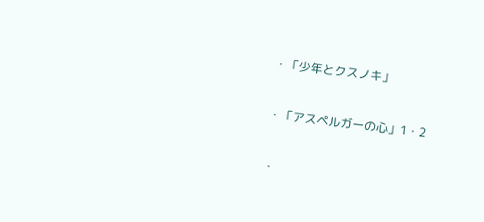・「少年とクスノキ」

・「アスペルガーの心」1・2

・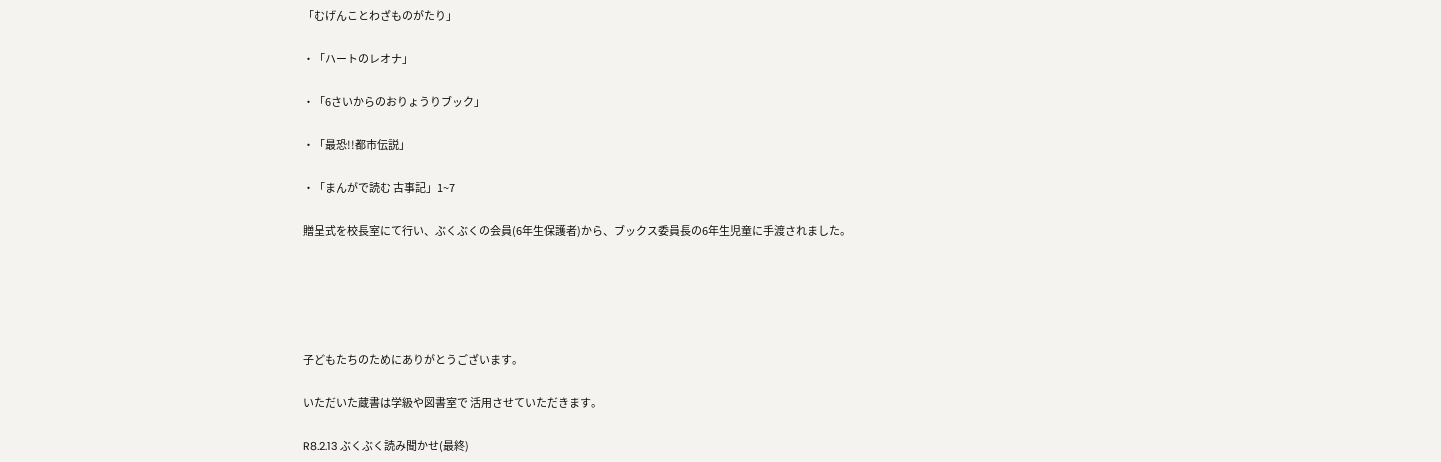「むげんことわざものがたり」

・「ハートのレオナ」

・「6さいからのおりょうりブック」

・「最恐!!都市伝説」

・「まんがで読む 古事記」1~7

贈呈式を校長室にて行い、ぶくぶくの会員(6年生保護者)から、ブックス委員長の6年生児童に手渡されました。





子どもたちのためにありがとうございます。

いただいた蔵書は学級や図書室で 活用させていただきます。

R8.2.13 ぶくぶく読み聞かせ(最終)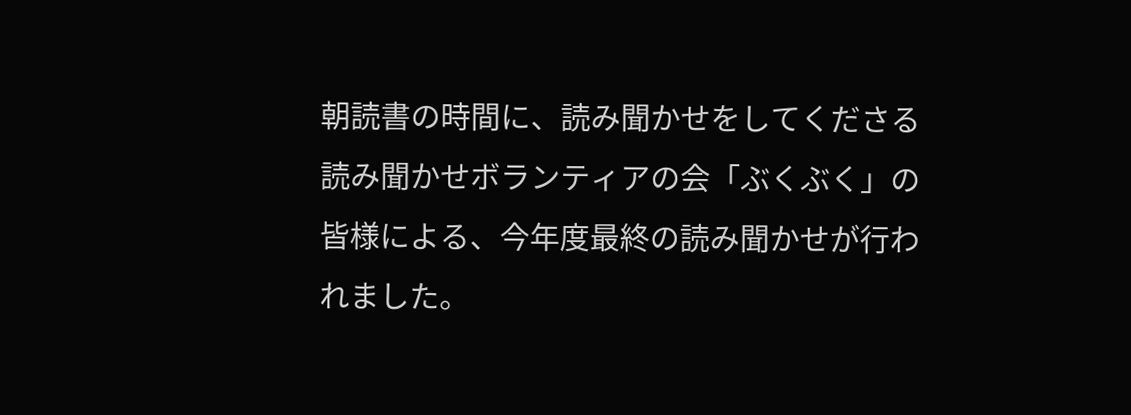朝読書の時間に、読み聞かせをしてくださる読み聞かせボランティアの会「ぶくぶく」の皆様による、今年度最終の読み聞かせが行われました。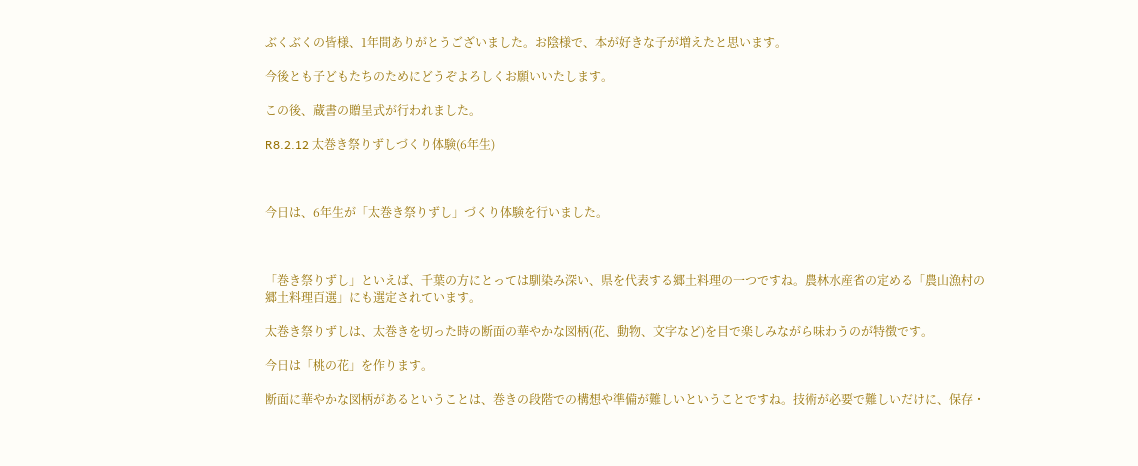ぶくぶくの皆様、1年間ありがとうございました。お陰様で、本が好きな子が増えたと思います。

今後とも子どもたちのためにどうぞよろしくお願いいたします。

この後、蔵書の贈呈式が行われました。

R8.2.12 太巻き祭りずしづくり体験(6年生)



今日は、6年生が「太巻き祭りずし」づくり体験を行いました。



「巻き祭りずし」といえば、千葉の方にとっては馴染み深い、県を代表する郷土料理の一つですね。農林水産省の定める「農山漁村の郷土料理百選」にも選定されています。

太巻き祭りずしは、太巻きを切った時の断面の華やかな図柄(花、動物、文字など)を目で楽しみながら味わうのが特徴です。

今日は「桃の花」を作ります。

断面に華やかな図柄があるということは、巻きの段階での構想や準備が難しいということですね。技術が必要で難しいだけに、保存・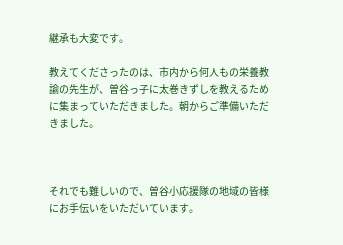継承も大変です。

教えてくださったのは、市内から何人もの栄養教諭の先生が、曽谷っ子に太巻きずしを教えるために集まっていただきました。朝からご準備いただきました。



それでも難しいので、曽谷小応援隊の地域の皆様にお手伝いをいただいています。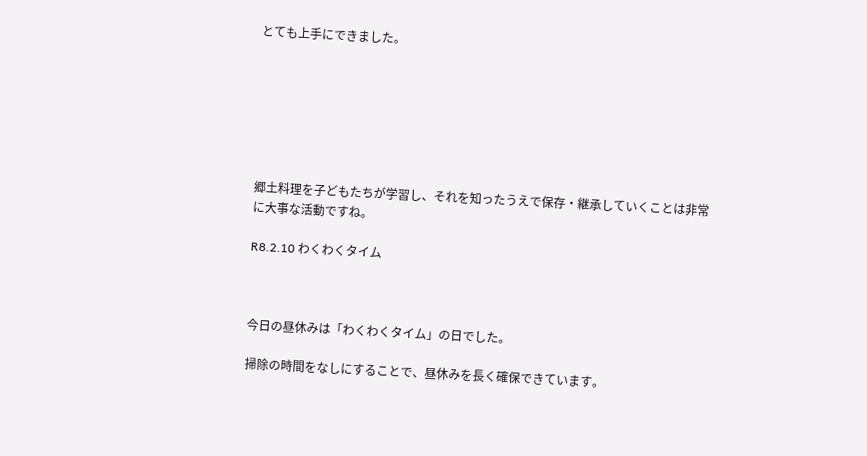とても上手にできました。







郷土料理を子どもたちが学習し、それを知ったうえで保存・継承していくことは非常に大事な活動ですね。

R8.2.10 わくわくタイム



今日の昼休みは「わくわくタイム」の日でした。

掃除の時間をなしにすることで、昼休みを長く確保できています。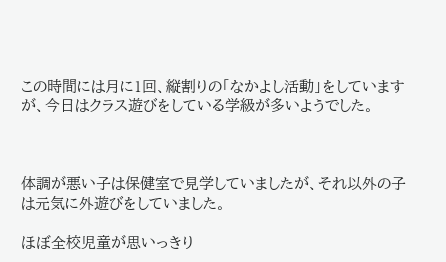この時間には月に1回、縦割りの「なかよし活動」をしていますが、今日はクラス遊びをしている学級が多いようでした。



体調が悪い子は保健室で見学していましたが、それ以外の子は元気に外遊びをしていました。

ほぼ全校児童が思いっきり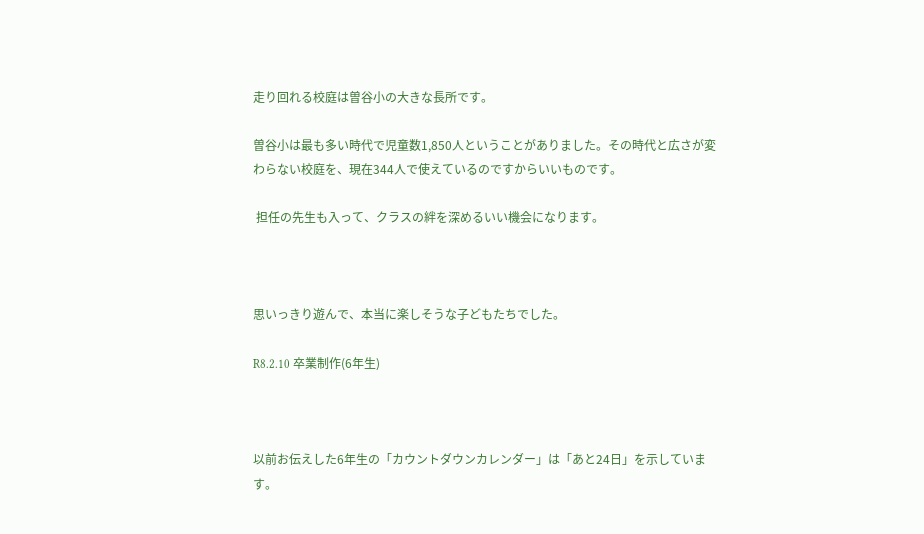走り回れる校庭は曽谷小の大きな長所です。

曽谷小は最も多い時代で児童数1,850人ということがありました。その時代と広さが変わらない校庭を、現在344人で使えているのですからいいものです。

 担任の先生も入って、クラスの絆を深めるいい機会になります。



思いっきり遊んで、本当に楽しそうな子どもたちでした。

R8.2.10 卒業制作(6年生)



以前お伝えした6年生の「カウントダウンカレンダー」は「あと24日」を示しています。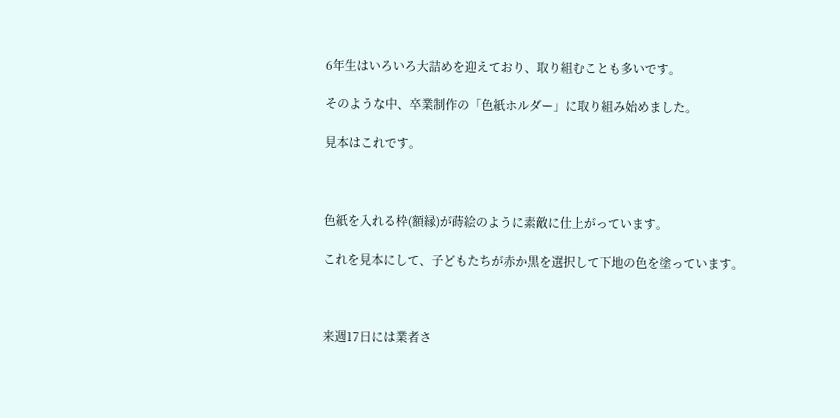6年生はいろいろ大詰めを迎えており、取り組むことも多いです。

そのような中、卒業制作の「色紙ホルダー」に取り組み始めました。

見本はこれです。



色紙を入れる枠(額縁)が蒔絵のように素敵に仕上がっています。

これを見本にして、子どもたちが赤か黒を選択して下地の色を塗っています。



来週17日には業者さ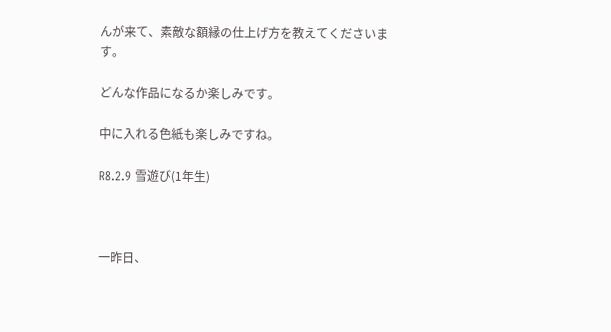んが来て、素敵な額縁の仕上げ方を教えてくださいます。

どんな作品になるか楽しみです。

中に入れる色紙も楽しみですね。

R8.2.9 雪遊び(1年生)



一昨日、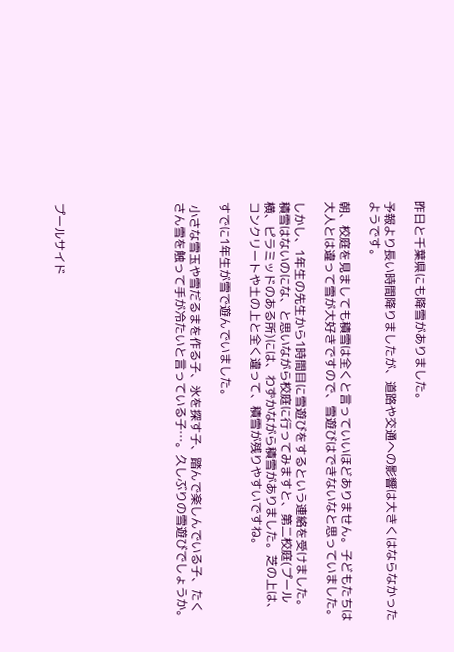昨日と千葉県にも降雪がありました。

予報より長い時間降りましたが、道路や交通への影響は大きくはならなかったようです。

朝、校庭を見ましても積雪は全くと言っていいほどありません。子どもたちは大人とは違って雪が大好きですので、雪遊びはできないなと思っていました。

しかし、1年生の先生から1時間目に雪遊びをするという連絡を受けました。積雪はないのにな、と思いながら校庭に行ってみますと、第二校庭(プール横、ピラミッドのある所)には、わずかながら積雪がありました。芝の上は、コンクリートや土の上と全く違って、積雪が残りやすいですね。

すでに1年生が雪で遊んでいました。

 小さな雪玉や雪だるまを作る子、氷を探す子、踏んで楽しんでいる子、たくさん雪を触って手が冷たいと言っている子…。久しぶりの雪遊びでしょうか。







プールサイド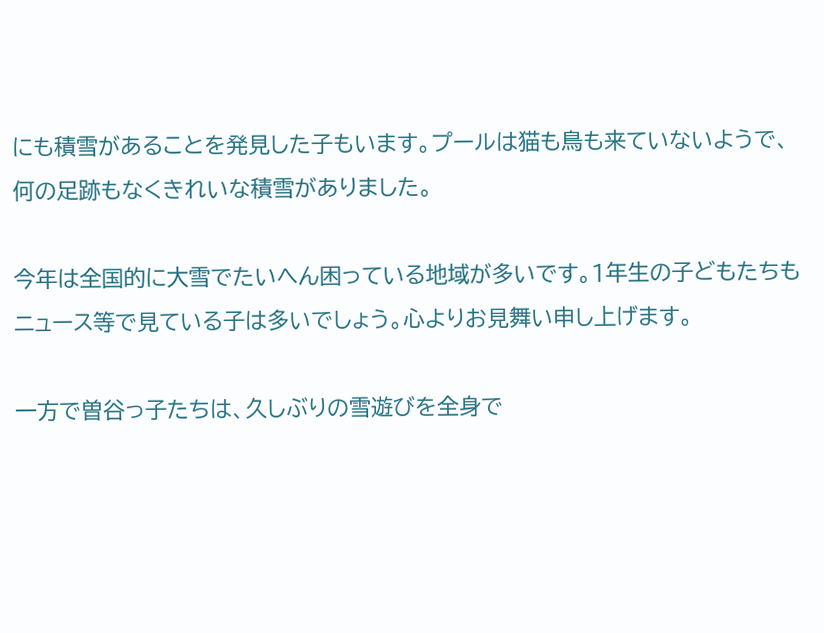にも積雪があることを発見した子もいます。プールは猫も鳥も来ていないようで、何の足跡もなくきれいな積雪がありました。

今年は全国的に大雪でたいへん困っている地域が多いです。1年生の子どもたちもニュース等で見ている子は多いでしょう。心よりお見舞い申し上げます。

一方で曽谷っ子たちは、久しぶりの雪遊びを全身で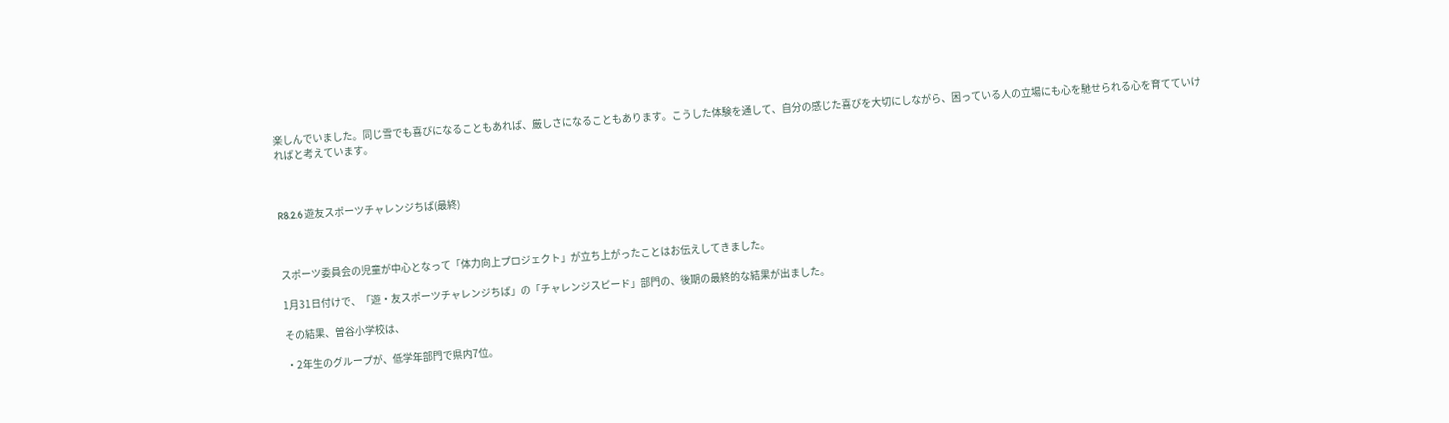楽しんでいました。同じ雪でも喜びになることもあれば、厳しさになることもあります。こうした体験を通して、自分の感じた喜びを大切にしながら、困っている人の立場にも心を馳せられる心を育てていければと考えています。



R8.2.6 遊友スポーツチャレンジちば(最終)



スポーツ委員会の児童が中心となって「体力向上プロジェクト」が立ち上がったことはお伝えしてきました。

1月31日付けで、「遊・友スポーツチャレンジちば」の「チャレンジスピード」部門の、後期の最終的な結果が出ました。

その結果、曽谷小学校は、

・2年生のグループが、低学年部門で県内7位。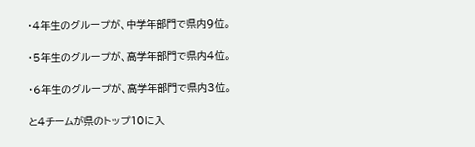・4年生のグループが、中学年部門で県内9位。

・5年生のグループが、高学年部門で県内4位。

・6年生のグループが、高学年部門で県内3位。

と4チームが県のトップ10に入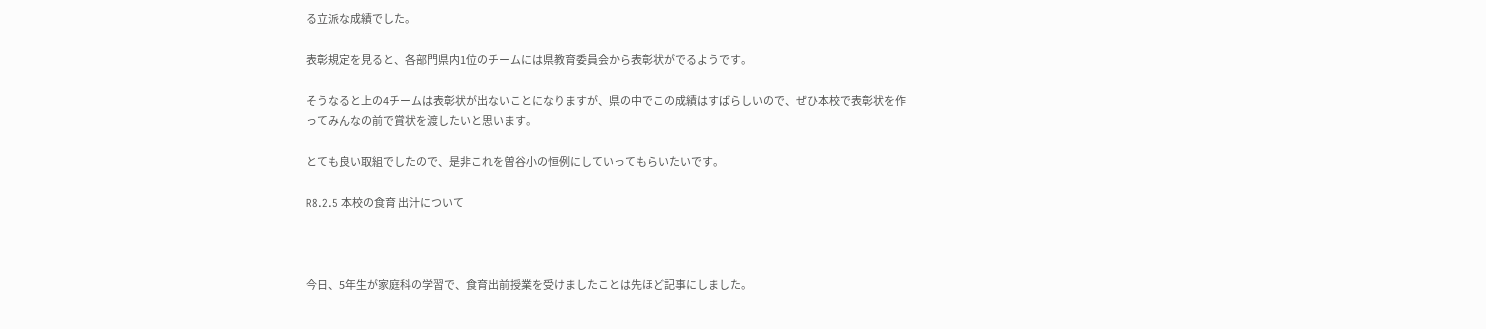る立派な成績でした。

表彰規定を見ると、各部門県内1位のチームには県教育委員会から表彰状がでるようです。

そうなると上の4チームは表彰状が出ないことになりますが、県の中でこの成績はすばらしいので、ぜひ本校で表彰状を作ってみんなの前で賞状を渡したいと思います。

とても良い取組でしたので、是非これを曽谷小の恒例にしていってもらいたいです。

R8.2.5 本校の食育 出汁について



今日、5年生が家庭科の学習で、食育出前授業を受けましたことは先ほど記事にしました。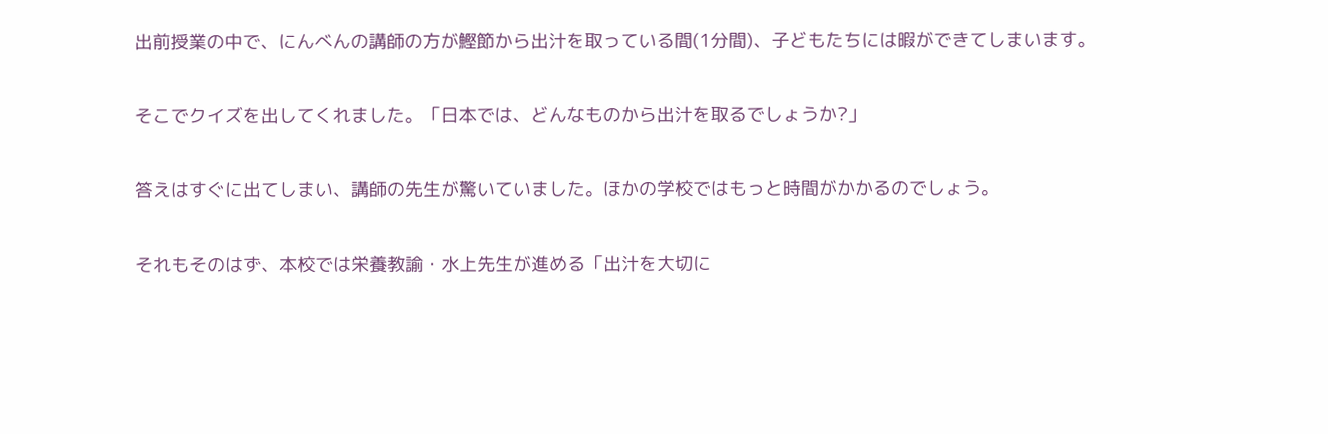出前授業の中で、にんべんの講師の方が鰹節から出汁を取っている間(1分間)、子どもたちには暇ができてしまいます。

そこでクイズを出してくれました。「日本では、どんなものから出汁を取るでしょうか?」

答えはすぐに出てしまい、講師の先生が驚いていました。ほかの学校ではもっと時間がかかるのでしょう。

それもそのはず、本校では栄養教諭・水上先生が進める「出汁を大切に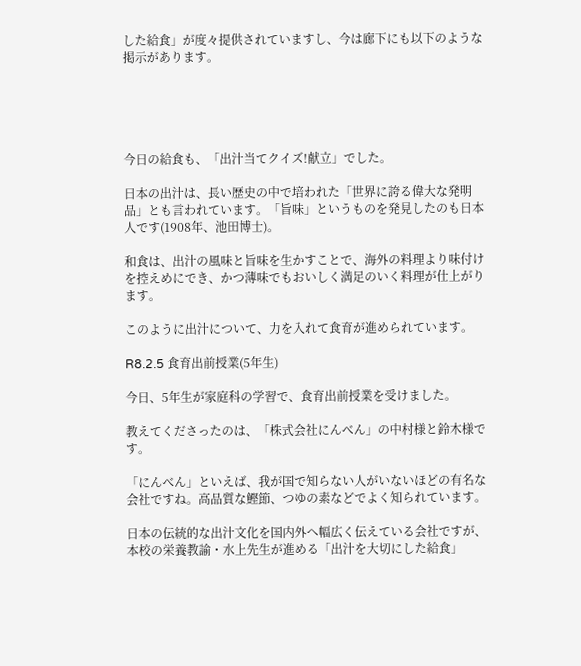した給食」が度々提供されていますし、今は廊下にも以下のような掲示があります。





今日の給食も、「出汁当てクイズ!献立」でした。

日本の出汁は、長い歴史の中で培われた「世界に誇る偉大な発明品」とも言われています。「旨味」というものを発見したのも日本人です(1908年、池田博士)。

和食は、出汁の風味と旨味を生かすことで、海外の料理より味付けを控えめにでき、かつ薄味でもおいしく満足のいく料理が仕上がります。

このように出汁について、力を入れて食育が進められています。

R8.2.5 食育出前授業(5年生)

今日、5年生が家庭科の学習で、食育出前授業を受けました。

教えてくださったのは、「株式会社にんべん」の中村様と鈴木様です。

「にんべん」といえば、我が国で知らない人がいないほどの有名な会社ですね。高品質な鰹節、つゆの素などでよく知られています。

日本の伝統的な出汁文化を国内外へ幅広く伝えている会社ですが、本校の栄養教諭・水上先生が進める「出汁を大切にした給食」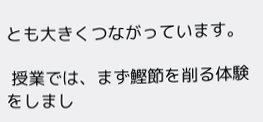とも大きくつながっています。

 授業では、まず鰹節を削る体験をしまし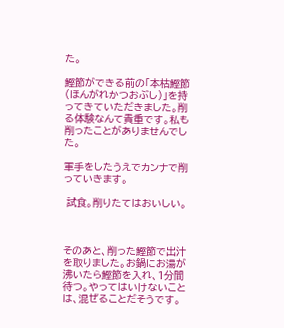た。

鰹節ができる前の「本枯鰹節(ほんがれかつおぶし)」を持ってきていただきました。削る体験なんて貴重です。私も削ったことがありませんでした。

軍手をしたうえでカンナで削っていきます。

 試食。削りたてはおいしい。



そのあと、削った鰹節で出汁を取りました。お鍋にお湯が沸いたら鰹節を入れ、1分間待つ。やってはいけないことは、混ぜることだそうです。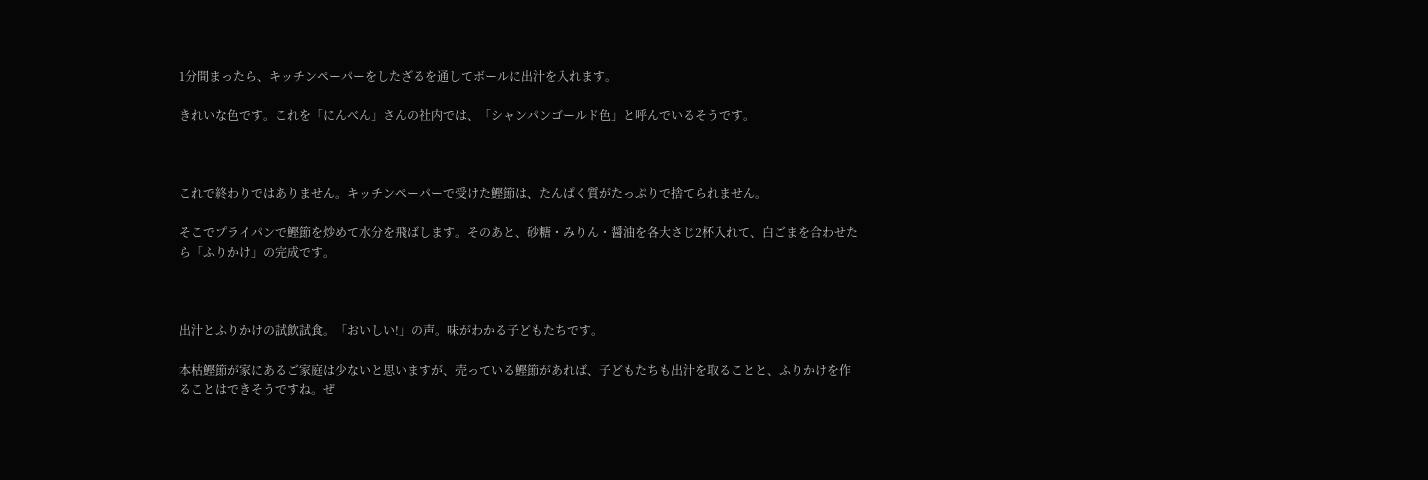1分間まったら、キッチンペーパーをしたざるを通してボールに出汁を入れます。

きれいな色です。これを「にんべん」さんの社内では、「シャンパンゴールド色」と呼んでいるそうです。



これで終わりではありません。キッチンペーパーで受けた鰹節は、たんぱく質がたっぷりで捨てられません。

そこでプライパンで鰹節を炒めて水分を飛ばします。そのあと、砂糖・みりん・醤油を各大さじ2杯入れて、白ごまを合わせたら「ふりかけ」の完成です。



出汁とふりかけの試飲試食。「おいしい!」の声。味がわかる子どもたちです。

本枯鰹節が家にあるご家庭は少ないと思いますが、売っている鰹節があれば、子どもたちも出汁を取ることと、ふりかけを作ることはできそうですね。ぜ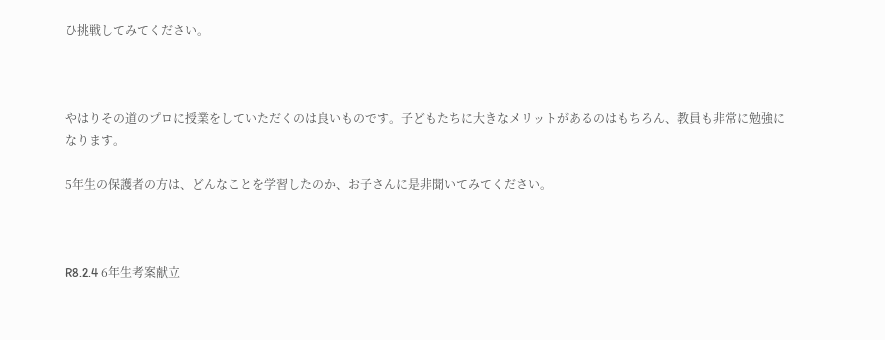ひ挑戦してみてください。



やはりその道のプロに授業をしていただくのは良いものです。子どもたちに大きなメリットがあるのはもちろん、教員も非常に勉強になります。

5年生の保護者の方は、どんなことを学習したのか、お子さんに是非聞いてみてください。



R8.2.4 6年生考案献立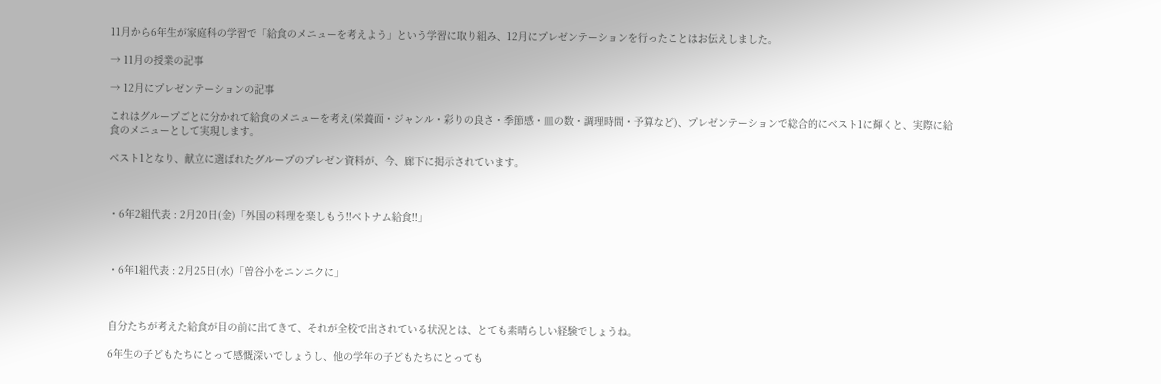11月から6年生が家庭科の学習で「給食のメニューを考えよう」という学習に取り組み、12月にプレゼンテーションを行ったことはお伝えしました。

→ 11月の授業の記事

→ 12月にプレゼンテーションの記事

これはグループごとに分かれて給食のメニューを考え(栄養面・ジャンル・彩りの良さ・季節感・皿の数・調理時間・予算など)、プレゼンテーションで総合的にベスト1に輝くと、実際に給食のメニューとして実現します。

ベスト1となり、献立に選ばれたグループのプレゼン資料が、今、廊下に掲示されています。



・6年2組代表 : 2月20日(金)「外国の料理を楽しもう!!ベトナム給食!!」



・6年1組代表 : 2月25日(水)「曽谷小をニンニクに」



自分たちが考えた給食が目の前に出てきて、それが全校で出されている状況とは、とても素晴らしい経験でしょうね。

6年生の子どもたちにとって感慨深いでしょうし、他の学年の子どもたちにとっても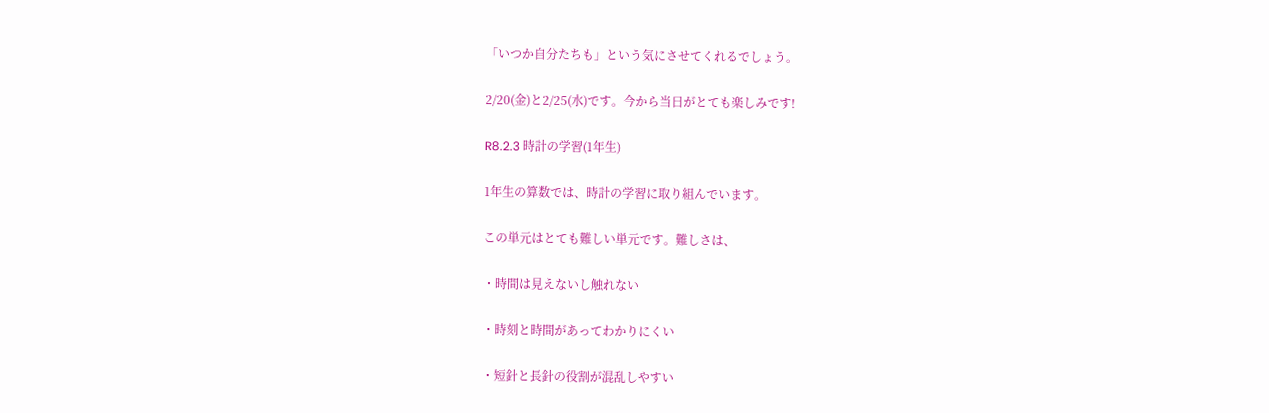「いつか自分たちも」という気にさせてくれるでしょう。

2/20(金)と2/25(水)です。今から当日がとても楽しみです!

R8.2.3 時計の学習(1年生)

1年生の算数では、時計の学習に取り組んでいます。

この単元はとても難しい単元です。難しさは、

・時間は見えないし触れない

・時刻と時間があってわかりにくい

・短針と長針の役割が混乱しやすい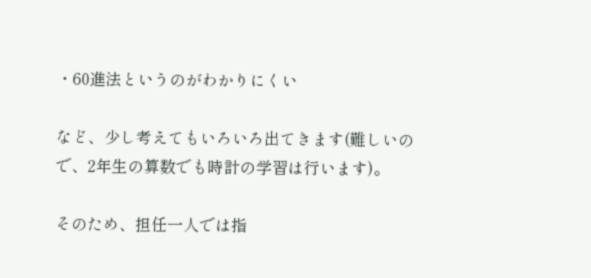・60進法というのがわかりにくい

など、少し考えてもいろいろ出てきます(難しいので、2年生の算数でも時計の学習は行います)。

そのため、担任一人では指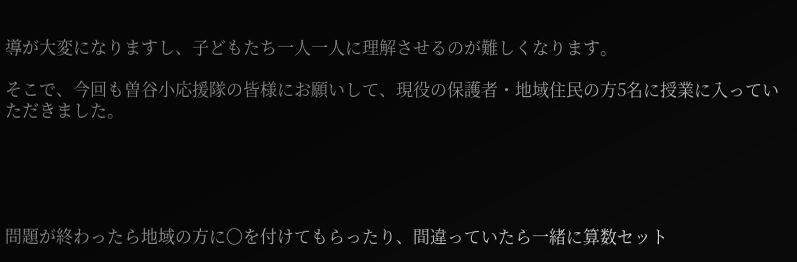導が大変になりますし、子どもたち一人一人に理解させるのが難しくなります。

そこで、今回も曽谷小応援隊の皆様にお願いして、現役の保護者・地域住民の方5名に授業に入っていただきました。





問題が終わったら地域の方に〇を付けてもらったり、間違っていたら一緒に算数セット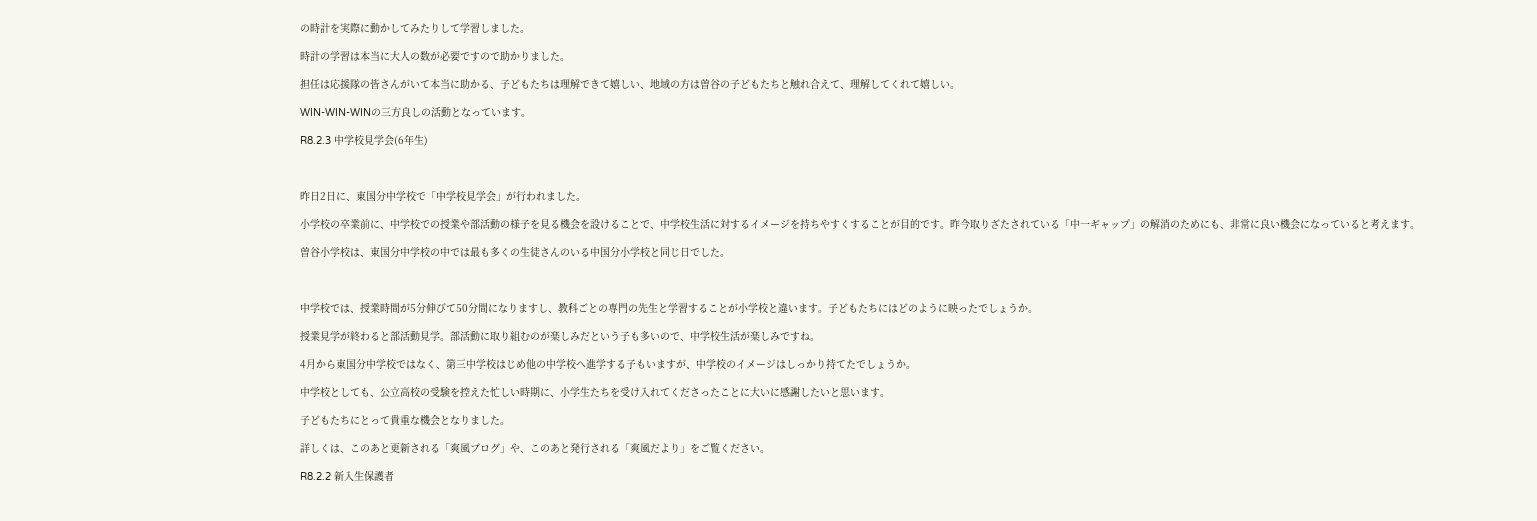の時計を実際に動かしてみたりして学習しました。

時計の学習は本当に大人の数が必要ですので助かりました。

担任は応援隊の皆さんがいて本当に助かる、子どもたちは理解できて嬉しい、地域の方は曽谷の子どもたちと触れ合えて、理解してくれて嬉しい。

WIN-WIN-WINの三方良しの活動となっています。

R8.2.3 中学校見学会(6年生)



昨日2日に、東国分中学校で「中学校見学会」が行われました。

小学校の卒業前に、中学校での授業や部活動の様子を見る機会を設けることで、中学校生活に対するイメージを持ちやすくすることが目的です。昨今取りざたされている「中一ギャップ」の解消のためにも、非常に良い機会になっていると考えます。

曽谷小学校は、東国分中学校の中では最も多くの生徒さんのいる中国分小学校と同じ日でした。



中学校では、授業時間が5分伸びて50分間になりますし、教科ごとの専門の先生と学習することが小学校と違います。子どもたちにはどのように映ったでしょうか。

授業見学が終わると部活動見学。部活動に取り組むのが楽しみだという子も多いので、中学校生活が楽しみですね。

4月から東国分中学校ではなく、第三中学校はじめ他の中学校へ進学する子もいますが、中学校のイメージはしっかり持てたでしょうか。

中学校としても、公立高校の受験を控えた忙しい時期に、小学生たちを受け入れてくださったことに大いに感謝したいと思います。

子どもたちにとって貴重な機会となりました。

詳しくは、このあと更新される「爽風ブログ」や、このあと発行される「爽風だより」をご覧ください。

R8.2.2 新入生保護者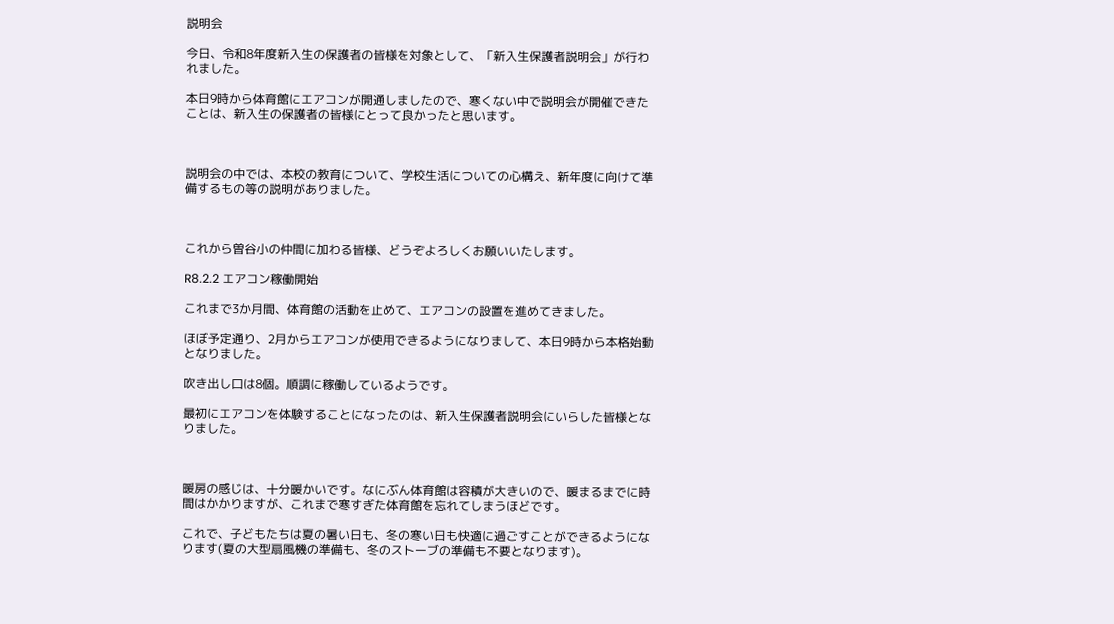説明会

今日、令和8年度新入生の保護者の皆様を対象として、「新入生保護者説明会」が行われました。

本日9時から体育館にエアコンが開通しましたので、寒くない中で説明会が開催できたことは、新入生の保護者の皆様にとって良かったと思います。



説明会の中では、本校の教育について、学校生活についての心構え、新年度に向けて準備するもの等の説明がありました。



これから曽谷小の仲間に加わる皆様、どうぞよろしくお願いいたします。

R8.2.2 エアコン稼働開始

これまで3か月間、体育館の活動を止めて、エアコンの設置を進めてきました。

ほぼ予定通り、2月からエアコンが使用できるようになりまして、本日9時から本格始動となりました。

吹き出し口は8個。順調に稼働しているようです。

最初にエアコンを体験することになったのは、新入生保護者説明会にいらした皆様となりました。



暖房の感じは、十分暖かいです。なにぶん体育館は容積が大きいので、暖まるまでに時間はかかりますが、これまで寒すぎた体育館を忘れてしまうほどです。

これで、子どもたちは夏の暑い日も、冬の寒い日も快適に過ごすことができるようになります(夏の大型扇風機の準備も、冬のストーブの準備も不要となります)。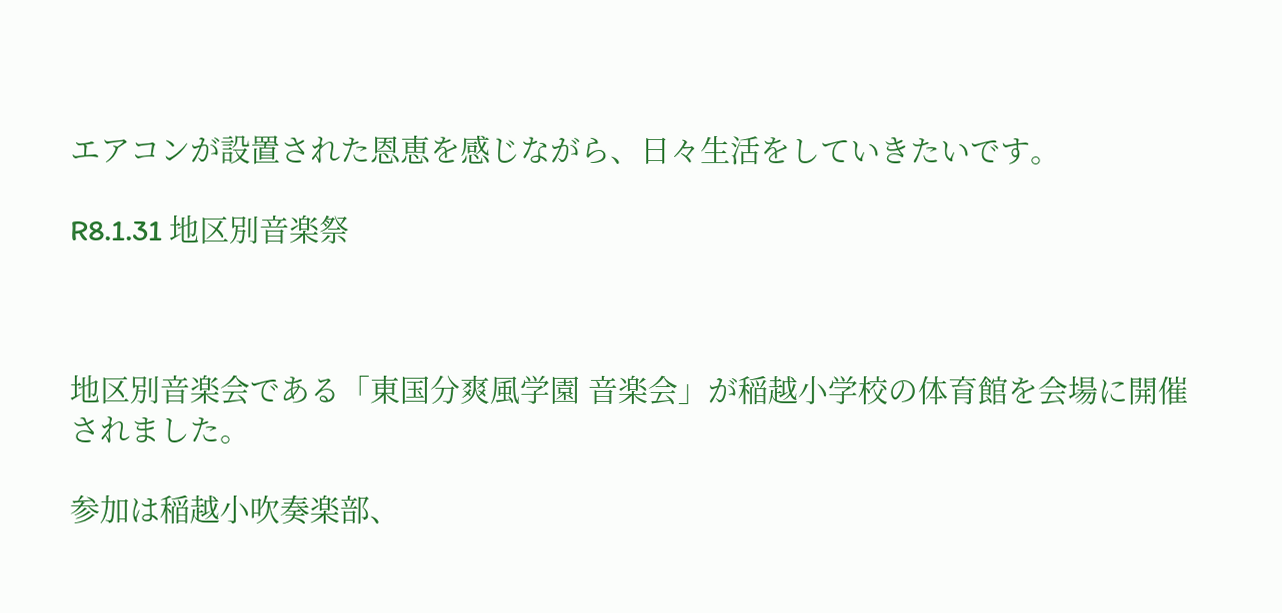エアコンが設置された恩恵を感じながら、日々生活をしていきたいです。

R8.1.31 地区別音楽祭



地区別音楽会である「東国分爽風学園 音楽会」が稲越小学校の体育館を会場に開催されました。

参加は稲越小吹奏楽部、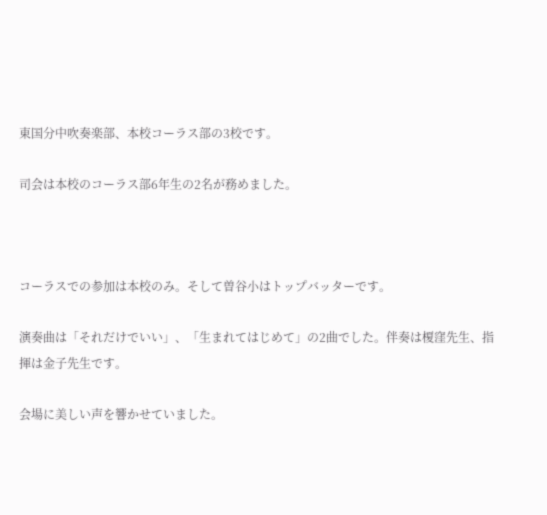東国分中吹奏楽部、本校コーラス部の3校です。

司会は本校のコーラス部6年生の2名が務めました。



コーラスでの参加は本校のみ。そして曽谷小はトップバッターです。

演奏曲は「それだけでいい」、「生まれてはじめて」の2曲でした。伴奏は榎窪先生、指揮は金子先生です。

会場に美しい声を響かせていました。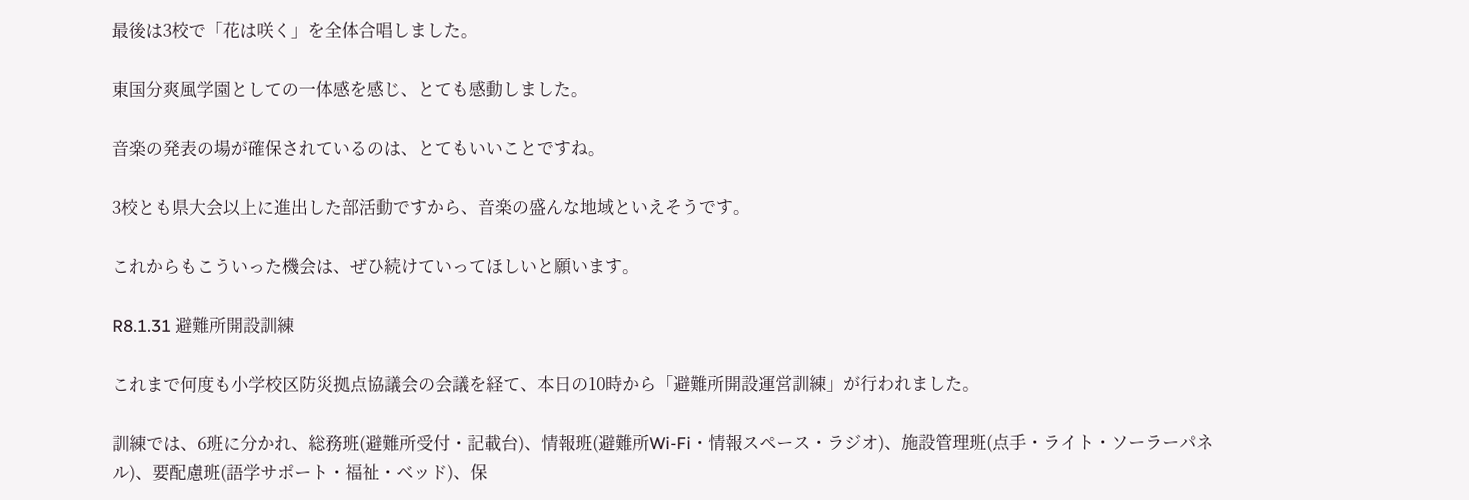最後は3校で「花は咲く」を全体合唱しました。

東国分爽風学園としての一体感を感じ、とても感動しました。

音楽の発表の場が確保されているのは、とてもいいことですね。

3校とも県大会以上に進出した部活動ですから、音楽の盛んな地域といえそうです。

これからもこういった機会は、ぜひ続けていってほしいと願います。

R8.1.31 避難所開設訓練

これまで何度も小学校区防災拠点協議会の会議を経て、本日の10時から「避難所開設運営訓練」が行われました。

訓練では、6班に分かれ、総務班(避難所受付・記載台)、情報班(避難所Wi-Fi・情報スペース・ラジオ)、施設管理班(点手・ライト・ソーラーパネル)、要配慮班(語学サポート・福祉・ベッド)、保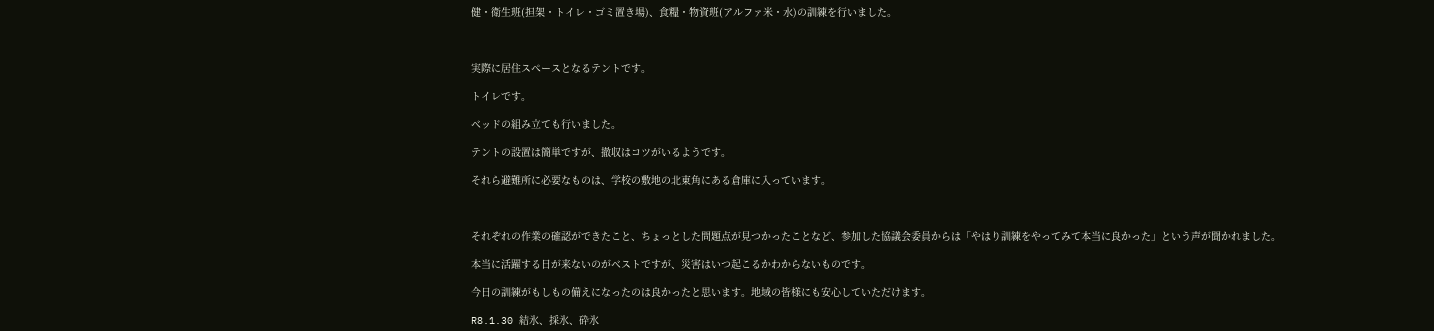健・衛生班(担架・トイレ・ゴミ置き場)、食糧・物資班(アルファ米・水)の訓練を行いました。



実際に居住スペースとなるテントです。

トイレです。

ベッドの組み立ても行いました。

テントの設置は簡単ですが、撤収はコツがいるようです。

それら避難所に必要なものは、学校の敷地の北東角にある倉庫に入っています。



それぞれの作業の確認ができたこと、ちょっとした問題点が見つかったことなど、参加した協議会委員からは「やはり訓練をやってみて本当に良かった」という声が聞かれました。

本当に活躍する日が来ないのがベストですが、災害はいつ起こるかわからないものです。

今日の訓練がもしもの備えになったのは良かったと思います。地域の皆様にも安心していただけます。

R8.1.30 結氷、採氷、砕氷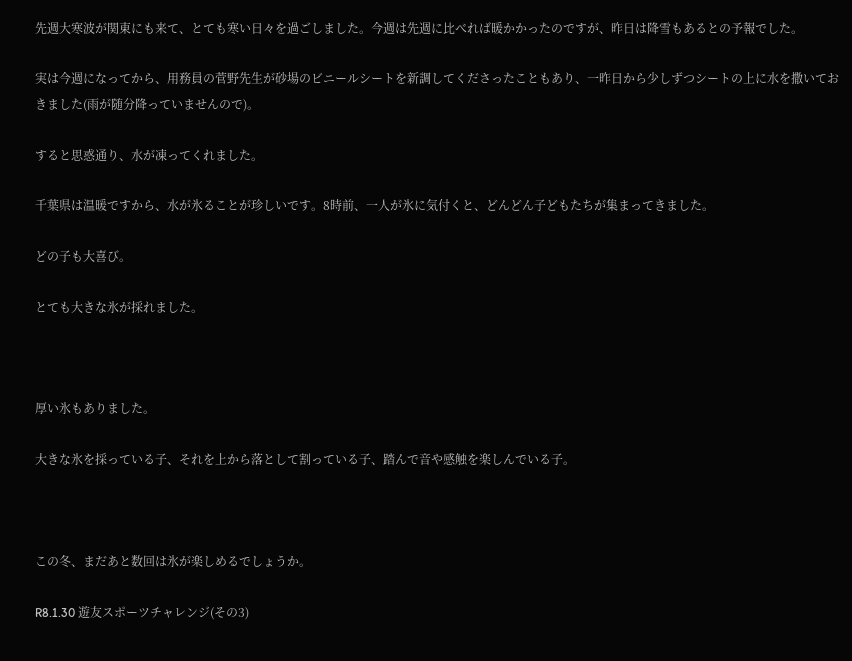先週大寒波が関東にも来て、とても寒い日々を過ごしました。今週は先週に比べれば暖かかったのですが、昨日は降雪もあるとの予報でした。

実は今週になってから、用務員の菅野先生が砂場のビニールシートを新調してくださったこともあり、一昨日から少しずつシートの上に水を撒いておきました(雨が随分降っていませんので)。

すると思惑通り、水が凍ってくれました。

千葉県は温暖ですから、水が氷ることが珍しいです。8時前、一人が氷に気付くと、どんどん子どもたちが集まってきました。

どの子も大喜び。

とても大きな氷が採れました。



厚い氷もありました。

大きな氷を採っている子、それを上から落として割っている子、踏んで音や感触を楽しんでいる子。



この冬、まだあと数回は氷が楽しめるでしょうか。

R8.1.30 遊友スポーツチャレンジ(その3)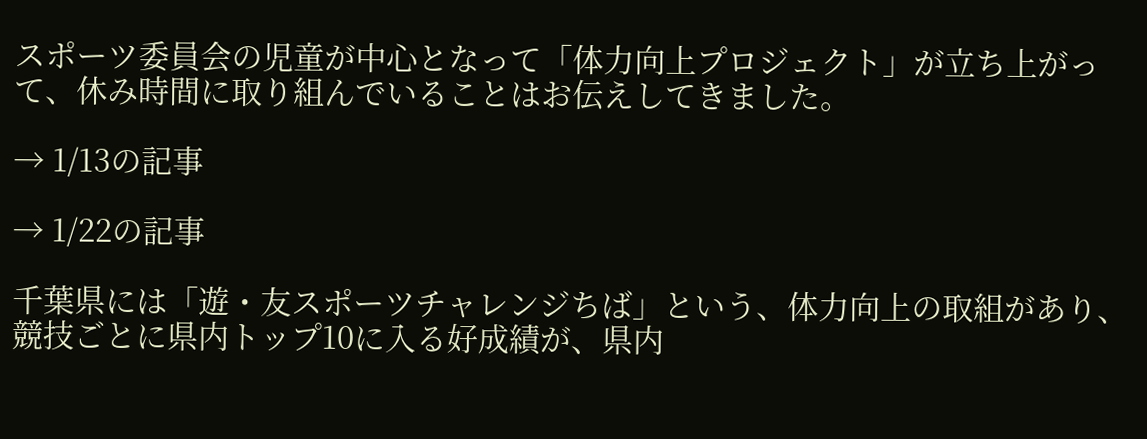スポーツ委員会の児童が中心となって「体力向上プロジェクト」が立ち上がって、休み時間に取り組んでいることはお伝えしてきました。

→ 1/13の記事

→ 1/22の記事

千葉県には「遊・友スポーツチャレンジちば」という、体力向上の取組があり、競技ごとに県内トップ10に入る好成績が、県内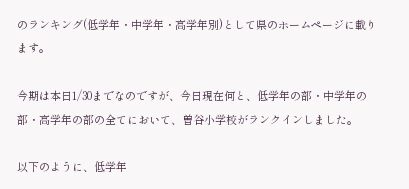のランキング(低学年・中学年・高学年別)として県のホームページに載ります。

今期は本日1/30までなのですが、今日現在何と、低学年の部・中学年の部・高学年の部の全てにおいて、曽谷小学校がランクインしました。

以下のように、低学年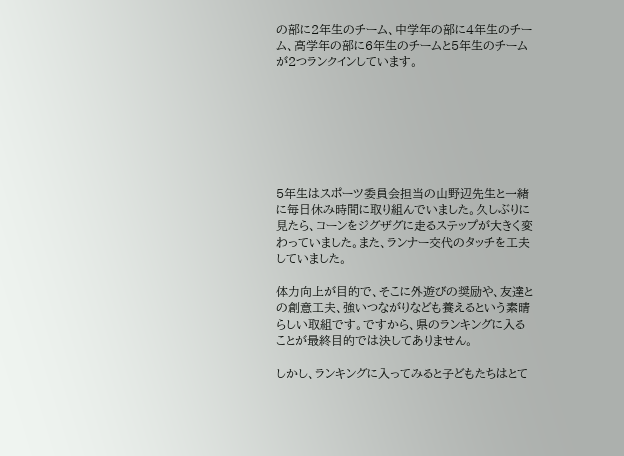の部に2年生のチーム、中学年の部に4年生のチーム、高学年の部に6年生のチームと5年生のチームが2つランクインしています。







5年生はスポーツ委員会担当の山野辺先生と一緒に毎日休み時間に取り組んでいました。久しぶりに見たら、コーンをジグザグに走るステップが大きく変わっていました。また、ランナー交代のタッチを工夫していました。

体力向上が目的で、そこに外遊びの奨励や、友達との創意工夫、強いつながりなども養えるという素晴らしい取組です。ですから、県のランキングに入ることが最終目的では決してありません。

しかし、ランキングに入ってみると子どもたちはとて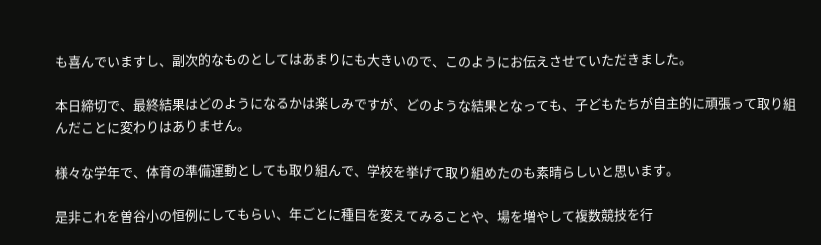も喜んでいますし、副次的なものとしてはあまりにも大きいので、このようにお伝えさせていただきました。

本日締切で、最終結果はどのようになるかは楽しみですが、どのような結果となっても、子どもたちが自主的に頑張って取り組んだことに変わりはありません。

様々な学年で、体育の準備運動としても取り組んで、学校を挙げて取り組めたのも素晴らしいと思います。

是非これを曽谷小の恒例にしてもらい、年ごとに種目を変えてみることや、場を増やして複数競技を行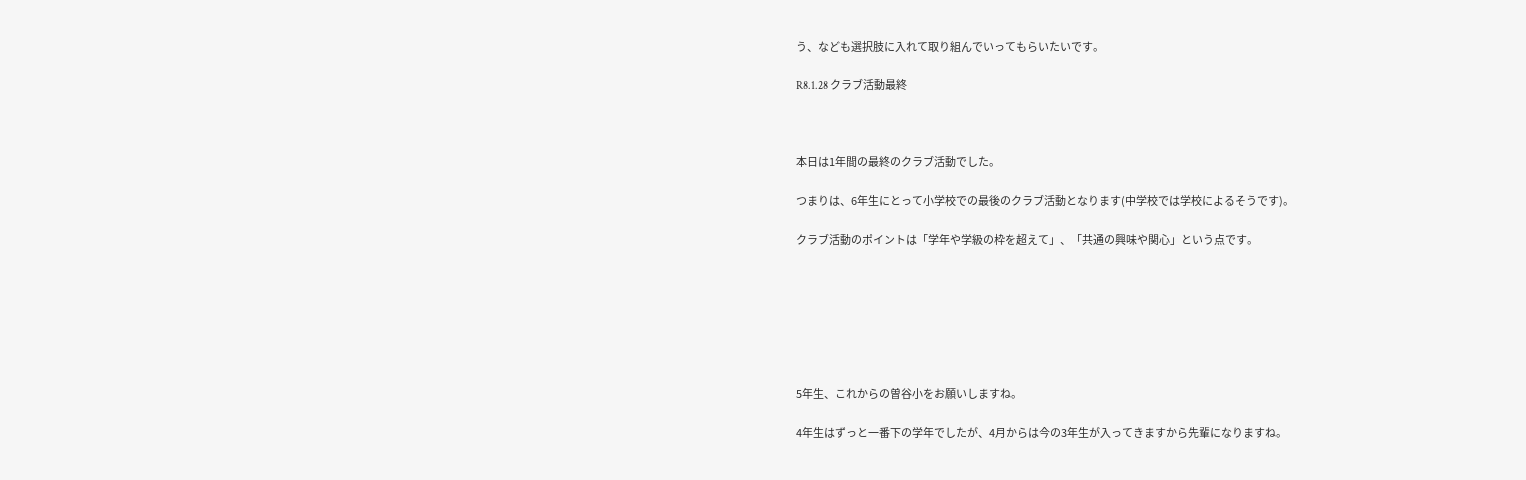う、なども選択肢に入れて取り組んでいってもらいたいです。

R8.1.28 クラブ活動最終



本日は1年間の最終のクラブ活動でした。

つまりは、6年生にとって小学校での最後のクラブ活動となります(中学校では学校によるそうです)。

クラブ活動のポイントは「学年や学級の枠を超えて」、「共通の興味や関心」という点です。







5年生、これからの曽谷小をお願いしますね。

4年生はずっと一番下の学年でしたが、4月からは今の3年生が入ってきますから先輩になりますね。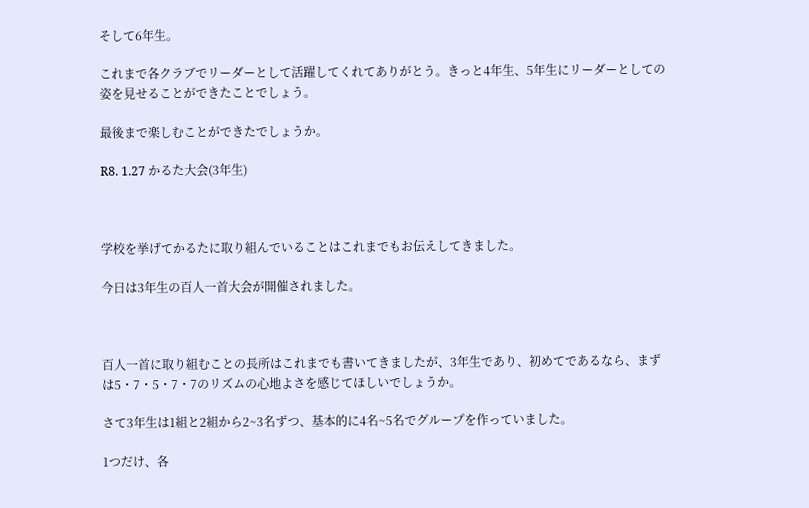そして6年生。

これまで各クラブでリーダーとして活躍してくれてありがとう。きっと4年生、5年生にリーダーとしての姿を見せることができたことでしょう。

最後まで楽しむことができたでしょうか。

R8. 1.27 かるた大会(3年生)



学校を挙げてかるたに取り組んでいることはこれまでもお伝えしてきました。

今日は3年生の百人一首大会が開催されました。



百人一首に取り組むことの長所はこれまでも書いてきましたが、3年生であり、初めてであるなら、まずは5・7・5・7・7のリズムの心地よさを感じてほしいでしょうか。

さて3年生は1組と2組から2~3名ずつ、基本的に4名~5名でグループを作っていました。

1つだけ、各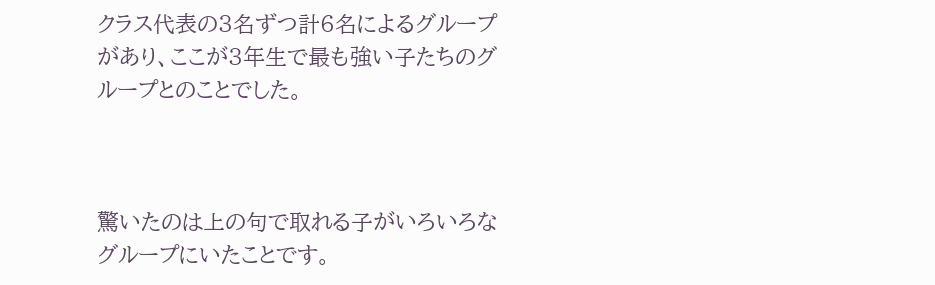クラス代表の3名ずつ計6名によるグループがあり、ここが3年生で最も強い子たちのグループとのことでした。



驚いたのは上の句で取れる子がいろいろなグループにいたことです。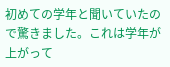初めての学年と聞いていたので驚きました。これは学年が上がって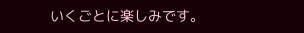いくごとに楽しみです。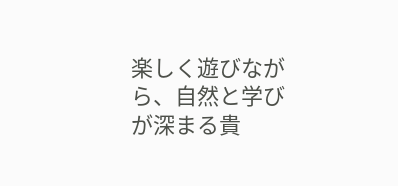楽しく遊びながら、自然と学びが深まる貴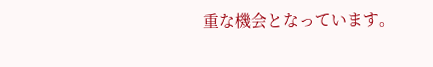重な機会となっています。